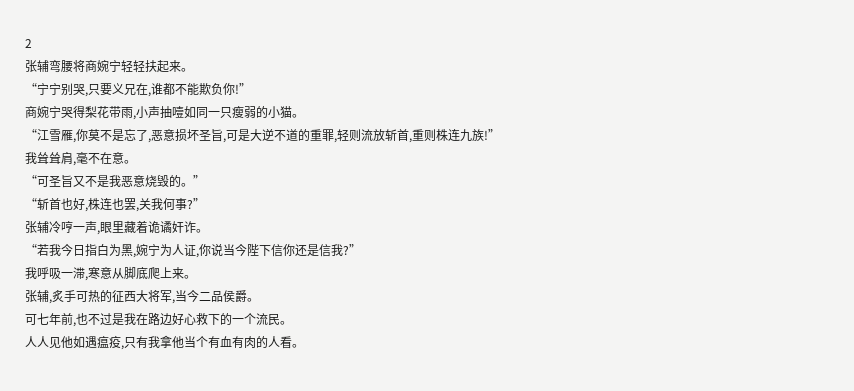2
张辅弯腰将商婉宁轻轻扶起来。
“宁宁别哭,只要义兄在,谁都不能欺负你!”
商婉宁哭得梨花带雨,小声抽噎如同一只瘦弱的小猫。
“江雪雁,你莫不是忘了,恶意损坏圣旨,可是大逆不道的重罪,轻则流放斩首,重则株连九族!”
我耸耸肩,毫不在意。
“可圣旨又不是我恶意烧毁的。”
“斩首也好,株连也罢,关我何事?”
张辅冷哼一声,眼里藏着诡谲奸诈。
“若我今日指白为黑,婉宁为人证,你说当今陛下信你还是信我?”
我呼吸一滞,寒意从脚底爬上来。
张辅,炙手可热的征西大将军,当今二品侯爵。
可七年前,也不过是我在路边好心救下的一个流民。
人人见他如遇瘟疫,只有我拿他当个有血有肉的人看。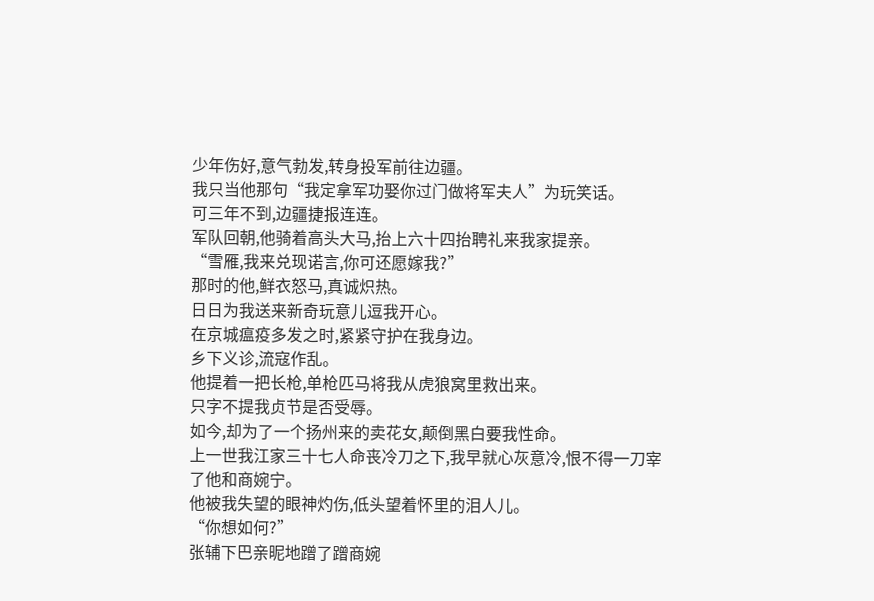少年伤好,意气勃发,转身投军前往边疆。
我只当他那句“我定拿军功娶你过门做将军夫人”为玩笑话。
可三年不到,边疆捷报连连。
军队回朝,他骑着高头大马,抬上六十四抬聘礼来我家提亲。
“雪雁,我来兑现诺言,你可还愿嫁我?”
那时的他,鲜衣怒马,真诚炽热。
日日为我送来新奇玩意儿逗我开心。
在京城瘟疫多发之时,紧紧守护在我身边。
乡下义诊,流寇作乱。
他提着一把长枪,单枪匹马将我从虎狼窝里救出来。
只字不提我贞节是否受辱。
如今,却为了一个扬州来的卖花女,颠倒黑白要我性命。
上一世我江家三十七人命丧冷刀之下,我早就心灰意冷,恨不得一刀宰了他和商婉宁。
他被我失望的眼神灼伤,低头望着怀里的泪人儿。
“你想如何?”
张辅下巴亲昵地蹭了蹭商婉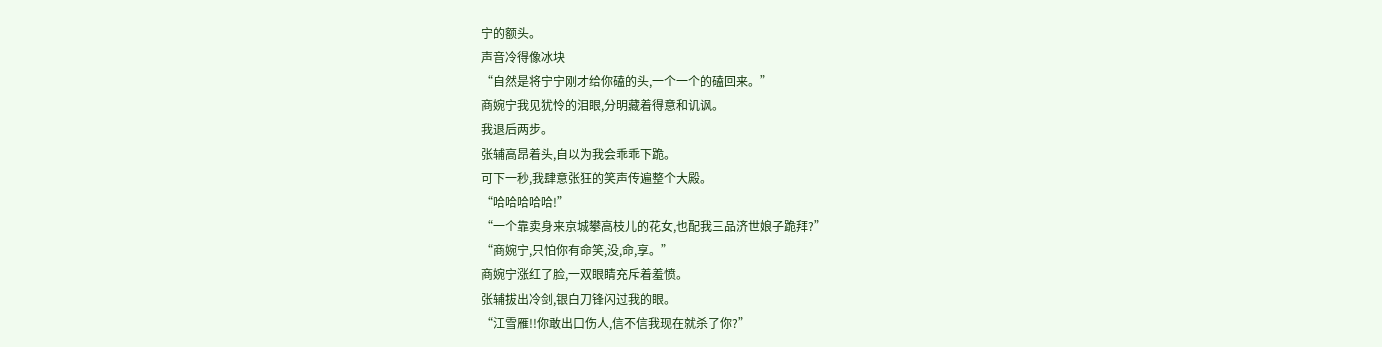宁的额头。
声音冷得像冰块
“自然是将宁宁刚才给你磕的头,一个一个的磕回来。”
商婉宁我见犹怜的泪眼,分明藏着得意和讥讽。
我退后两步。
张辅高昂着头,自以为我会乖乖下跪。
可下一秒,我肆意张狂的笑声传遍整个大殿。
“哈哈哈哈哈!”
“一个靠卖身来京城攀高枝儿的花女,也配我三品济世娘子跪拜?”
“商婉宁,只怕你有命笑,没,命,享。”
商婉宁涨红了脸,一双眼睛充斥着羞愤。
张辅拔出冷剑,银白刀锋闪过我的眼。
“江雪雁!!你敢出口伤人,信不信我现在就杀了你?”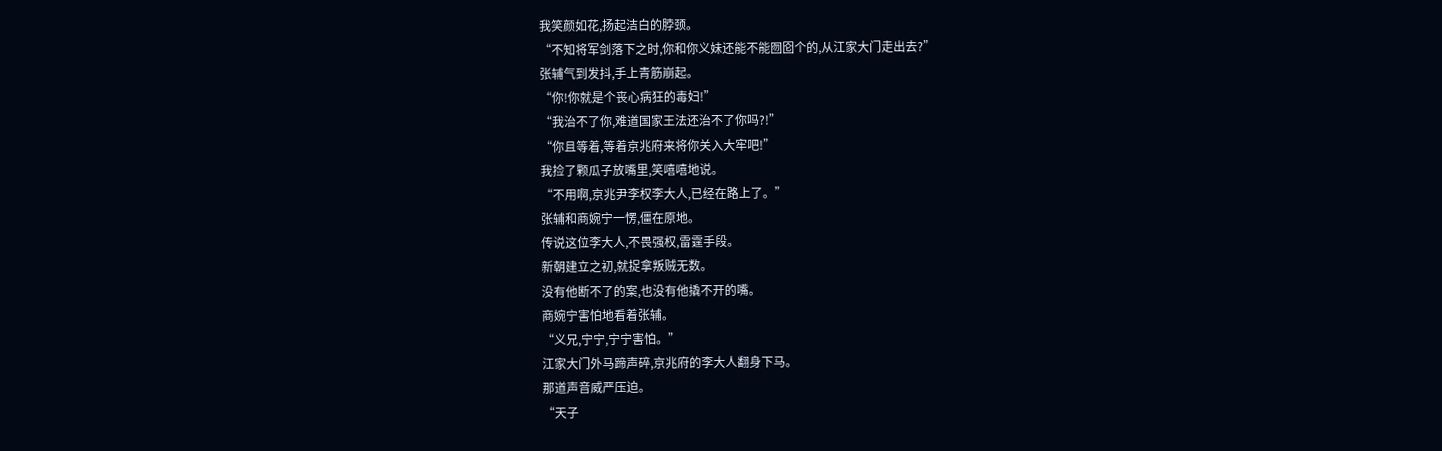我笑颜如花,扬起洁白的脖颈。
“不知将军剑落下之时,你和你义妹还能不能囫囵个的,从江家大门走出去?”
张辅气到发抖,手上青筋崩起。
“你!你就是个丧心病狂的毒妇!”
“我治不了你,难道国家王法还治不了你吗?!”
“你且等着,等着京兆府来将你关入大牢吧!”
我捡了颗瓜子放嘴里,笑嘻嘻地说。
“不用啊,京兆尹李权李大人,已经在路上了。”
张辅和商婉宁一愣,僵在原地。
传说这位李大人,不畏强权,雷霆手段。
新朝建立之初,就捉拿叛贼无数。
没有他断不了的案,也没有他撬不开的嘴。
商婉宁害怕地看着张辅。
“义兄,宁宁,宁宁害怕。”
江家大门外马蹄声碎,京兆府的李大人翻身下马。
那道声音威严压迫。
“天子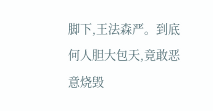脚下,王法森严。到底何人胆大包天,竟敢恶意烧毁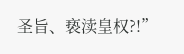圣旨、亵渎皇权?!”